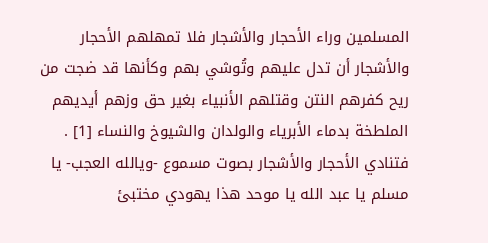المسلمين وراء الأحجار والأشجار فلا تمهلهم الأحجار والأشجار أن تدل عليهم وتُوشي بهم وكأنها قد ضجت من ريح كفرهم النتن وقتلهم الأنبياء بغير حق وزهم أيديهم الملطخة بدماء الأبرياء والولدان والشيوخ والنساء [1] .
فتنادي الأحجار والأشجار بصوت مسموع -ويالله العجب- يا مسلم يا عبد الله يا موحد هذا يهودي مختبئ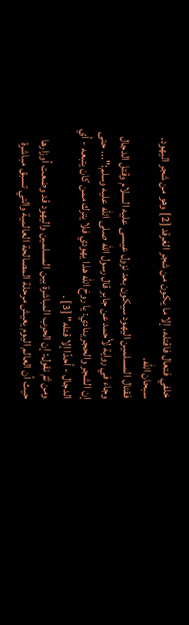خلفي فتعال فاقتله، إلا ما يكون من شجر الغرقد [2] وهو من شجر اليهود. سبحان الله.
فقتال المسلمين اليهود سيكون بعد نزول عيسى عليه السلام وقتل الدجال وجاء في رواية لأحمد عن جابر قال رسول الله صلى الله عليه وسلم:"... حتى إن الشجر والحجر ينادي: يا روحَ الله هذا يهودي فلا يترك ممن كان يتبعه - أي الدجال - أحدًا إلا قتله" [3] .
ومن ثمّ نقول: إن الحرب المباشرة بين المسلمين واليهود قد وضعت أوزارها حيث أن العالم اليوم يعيش مرحلة المصالحة العالمية والتي تسبق مباشرة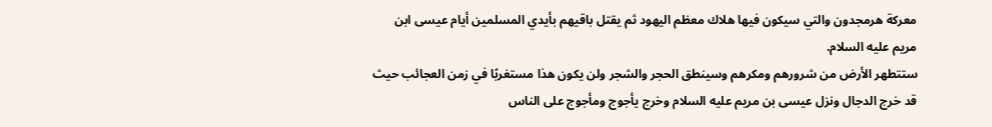معركة هرمجدون والتي سيكون فيها هلاك معظم اليهود ثم يقتل باقيهم بأيدي المسلمين أيام عيسى ابن مريم عليه السلام.
ستتطهر الأرض من شرورهم ومكرهم وسينطق الحجر والشجر ولن يكون هذا مستغربًا في زمن العجائب حيث قد خرج الدجال ونزل عيسى بن مريم عليه السلام وخرج يأجوج ومأجوج على الناس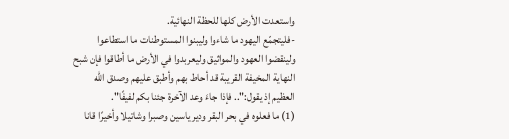واستعدت الأرض كلها للحظة النهائية.
-فليتجمّع اليهود ما شاءوا وليبنوا المستوطنات ما استطاعوا ولينقضوا العهود والمواثيق وليعربدوا في الأرض ما أطاقوا فإن شبح النهاية المخيفة القريبة قد أحاط بهم وأطبق عليهم وصدق الله العظيم إذ يقول:".. فإذا جاءَ وعد الآخرة جئنا بكم لفيفًا".
(1) ما فعلوه في بحر البقر ودير ياسين وصبرا وشاتيلا وأخيرًا قانا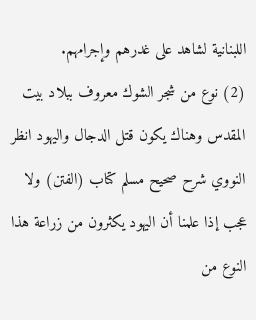اللبنانية لشاهد على غدرهم وإجرامهم.
(2) نوع من شجر الشوك معروف ببلاد بيت المقدس وهناك يكون قتل الدجال واليهود انظر النووي شرح صحيح مسلم كتاب (الفتن) ولا عجب إذا علمنا أن اليهود يكثرون من زراعة هذا النوع من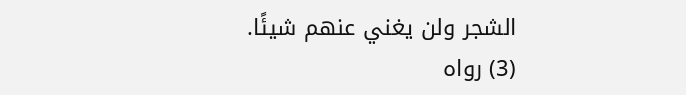الشجر ولن يغني عنهم شيئًا.
(3) رواه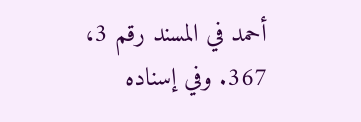أحمد في المسند رقم 3، 367. وفي إسناده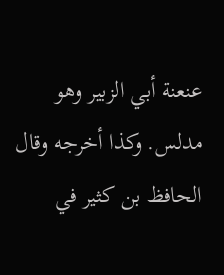عنعنة أبي الزبير وهو مدلس. وكذا أخرجه وقال الحافظ بن كثير في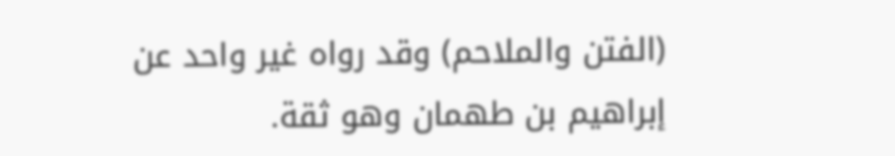(الفتن والملاحم) وقد رواه غير واحد عن إبراهيم بن طهمان وهو ثقة.